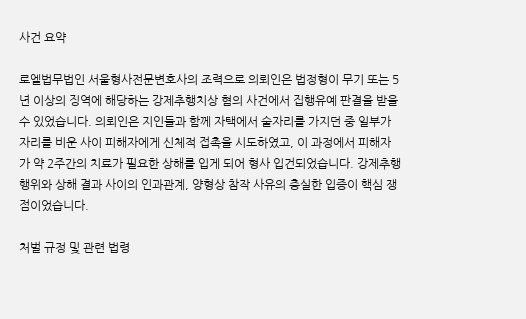사건 요약

로엘법무법인 서울형사전문변호사의 조력으로 의뢰인은 법정형이 무기 또는 5년 이상의 징역에 해당하는 강제추행치상 혐의 사건에서 집행유예 판결을 받을 수 있었습니다. 의뢰인은 지인들과 함께 자택에서 술자리를 가지던 중 일부가 자리를 비운 사이 피해자에게 신체적 접촉을 시도하였고, 이 과정에서 피해자가 약 2주간의 치료가 필요한 상해를 입게 되어 형사 입건되었습니다. 강제추행 행위와 상해 결과 사이의 인과관계, 양형상 참작 사유의 충실한 입증이 핵심 쟁점이었습니다.

처벌 규정 및 관련 법령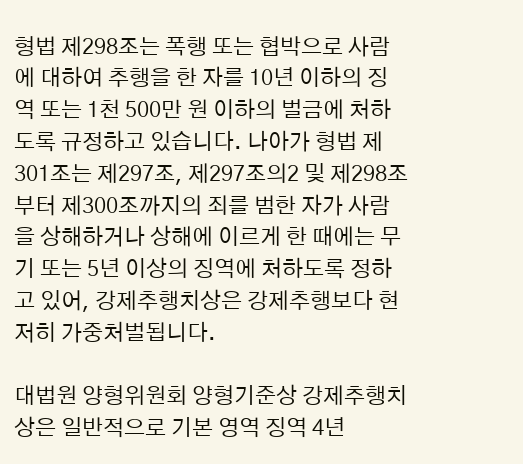형법 제298조는 폭행 또는 협박으로 사람에 대하여 추행을 한 자를 10년 이하의 징역 또는 1천 500만 원 이하의 벌금에 처하도록 규정하고 있습니다. 나아가 형법 제301조는 제297조, 제297조의2 및 제298조부터 제300조까지의 죄를 범한 자가 사람을 상해하거나 상해에 이르게 한 때에는 무기 또는 5년 이상의 징역에 처하도록 정하고 있어, 강제추행치상은 강제추행보다 현저히 가중처벌됩니다.

대법원 양형위원회 양형기준상 강제추행치상은 일반적으로 기본 영역 징역 4년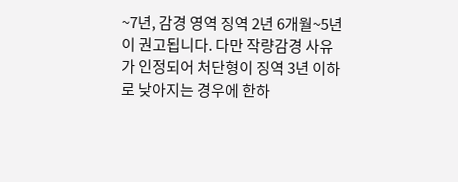~7년, 감경 영역 징역 2년 6개월~5년이 권고됩니다. 다만 작량감경 사유가 인정되어 처단형이 징역 3년 이하로 낮아지는 경우에 한하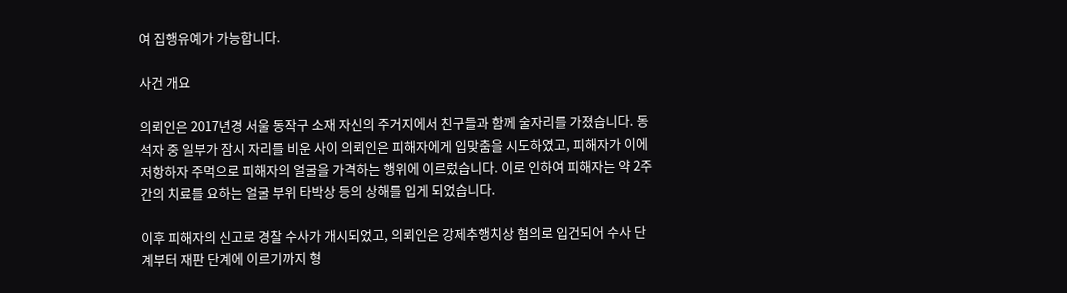여 집행유예가 가능합니다.

사건 개요

의뢰인은 2017년경 서울 동작구 소재 자신의 주거지에서 친구들과 함께 술자리를 가졌습니다. 동석자 중 일부가 잠시 자리를 비운 사이 의뢰인은 피해자에게 입맞춤을 시도하였고, 피해자가 이에 저항하자 주먹으로 피해자의 얼굴을 가격하는 행위에 이르렀습니다. 이로 인하여 피해자는 약 2주간의 치료를 요하는 얼굴 부위 타박상 등의 상해를 입게 되었습니다.

이후 피해자의 신고로 경찰 수사가 개시되었고, 의뢰인은 강제추행치상 혐의로 입건되어 수사 단계부터 재판 단계에 이르기까지 형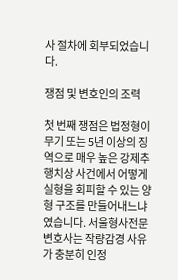사 절차에 회부되었습니다.

쟁점 및 변호인의 조력

첫 번째 쟁점은 법정형이 무기 또는 5년 이상의 징역으로 매우 높은 강제추행치상 사건에서 어떻게 실형을 회피할 수 있는 양형 구조를 만들어내느냐였습니다. 서울형사전문변호사는 작량감경 사유가 충분히 인정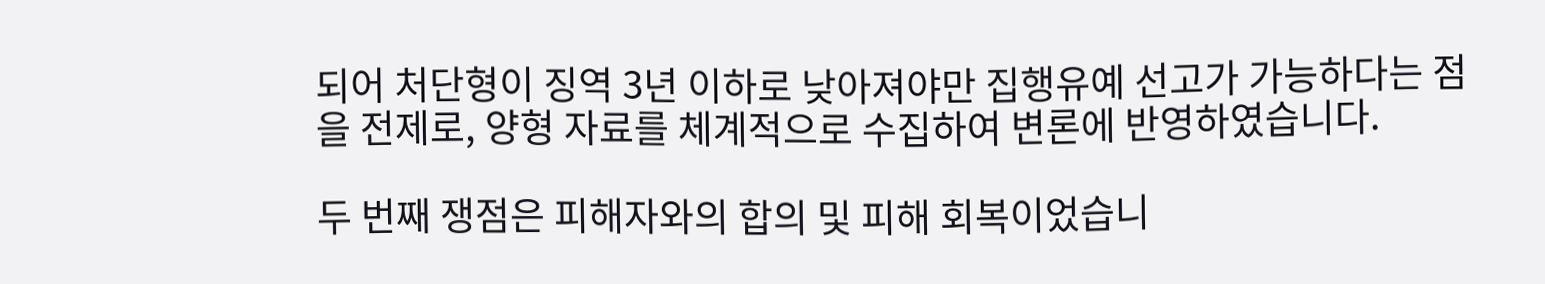되어 처단형이 징역 3년 이하로 낮아져야만 집행유예 선고가 가능하다는 점을 전제로, 양형 자료를 체계적으로 수집하여 변론에 반영하였습니다.

두 번째 쟁점은 피해자와의 합의 및 피해 회복이었습니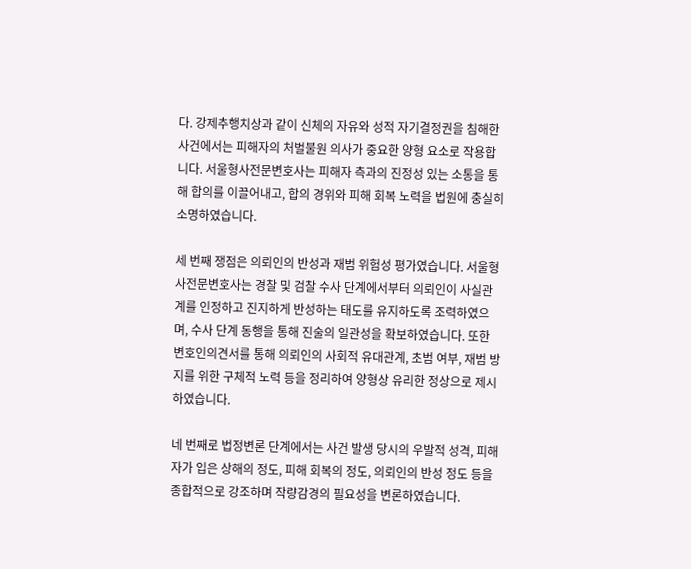다. 강제추행치상과 같이 신체의 자유와 성적 자기결정권을 침해한 사건에서는 피해자의 처벌불원 의사가 중요한 양형 요소로 작용합니다. 서울형사전문변호사는 피해자 측과의 진정성 있는 소통을 통해 합의를 이끌어내고, 합의 경위와 피해 회복 노력을 법원에 충실히 소명하였습니다.

세 번째 쟁점은 의뢰인의 반성과 재범 위험성 평가였습니다. 서울형사전문변호사는 경찰 및 검찰 수사 단계에서부터 의뢰인이 사실관계를 인정하고 진지하게 반성하는 태도를 유지하도록 조력하였으며, 수사 단계 동행을 통해 진술의 일관성을 확보하였습니다. 또한 변호인의견서를 통해 의뢰인의 사회적 유대관계, 초범 여부, 재범 방지를 위한 구체적 노력 등을 정리하여 양형상 유리한 정상으로 제시하였습니다.

네 번째로 법정변론 단계에서는 사건 발생 당시의 우발적 성격, 피해자가 입은 상해의 정도, 피해 회복의 정도, 의뢰인의 반성 정도 등을 종합적으로 강조하며 작량감경의 필요성을 변론하였습니다.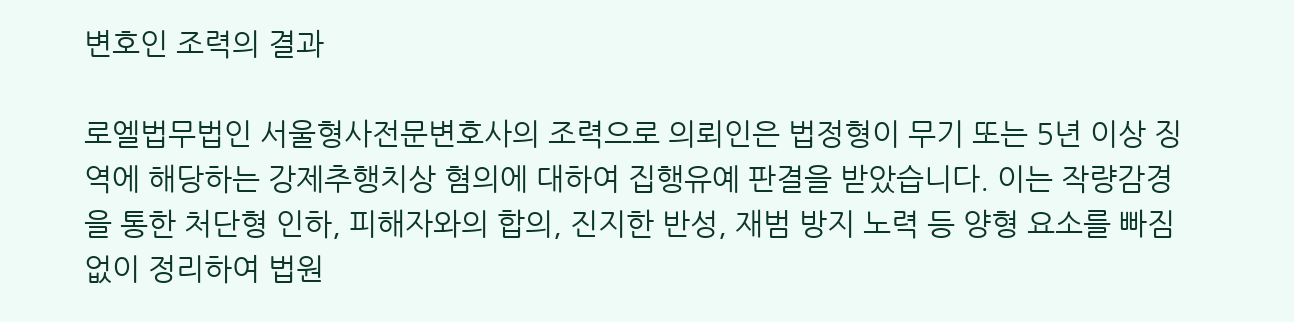변호인 조력의 결과

로엘법무법인 서울형사전문변호사의 조력으로 의뢰인은 법정형이 무기 또는 5년 이상 징역에 해당하는 강제추행치상 혐의에 대하여 집행유예 판결을 받았습니다. 이는 작량감경을 통한 처단형 인하, 피해자와의 합의, 진지한 반성, 재범 방지 노력 등 양형 요소를 빠짐없이 정리하여 법원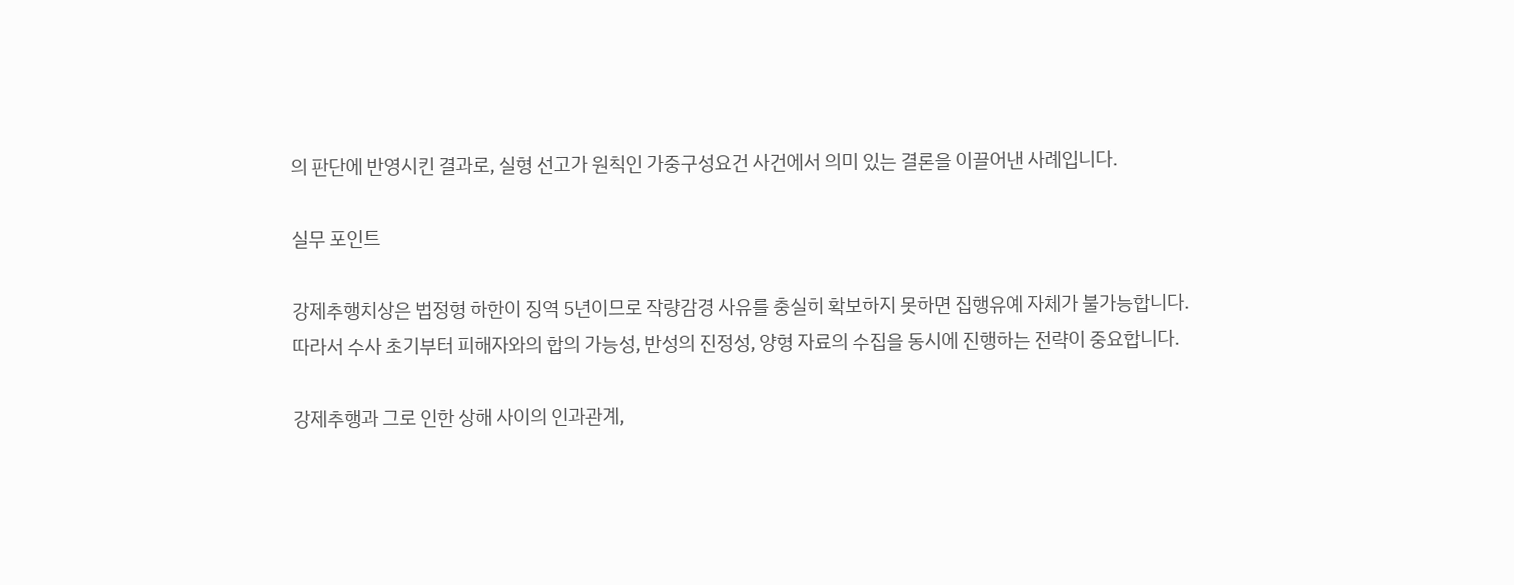의 판단에 반영시킨 결과로, 실형 선고가 원칙인 가중구성요건 사건에서 의미 있는 결론을 이끌어낸 사례입니다.

실무 포인트

강제추행치상은 법정형 하한이 징역 5년이므로 작량감경 사유를 충실히 확보하지 못하면 집행유예 자체가 불가능합니다. 따라서 수사 초기부터 피해자와의 합의 가능성, 반성의 진정성, 양형 자료의 수집을 동시에 진행하는 전략이 중요합니다.

강제추행과 그로 인한 상해 사이의 인과관계,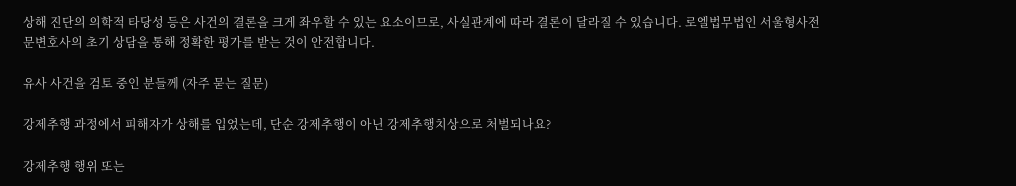상해 진단의 의학적 타당성 등은 사건의 결론을 크게 좌우할 수 있는 요소이므로, 사실관계에 따라 결론이 달라질 수 있습니다. 로엘법무법인 서울형사전문변호사의 초기 상담을 통해 정확한 평가를 받는 것이 안전합니다.

유사 사건을 검토 중인 분들께 (자주 묻는 질문)

강제추행 과정에서 피해자가 상해를 입었는데, 단순 강제추행이 아닌 강제추행치상으로 처벌되나요?

강제추행 행위 또는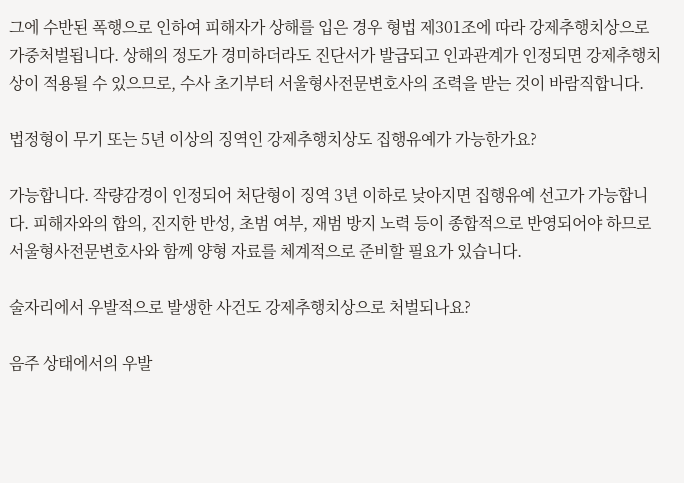그에 수반된 폭행으로 인하여 피해자가 상해를 입은 경우 형법 제301조에 따라 강제추행치상으로 가중처벌됩니다. 상해의 정도가 경미하더라도 진단서가 발급되고 인과관계가 인정되면 강제추행치상이 적용될 수 있으므로, 수사 초기부터 서울형사전문변호사의 조력을 받는 것이 바람직합니다.

법정형이 무기 또는 5년 이상의 징역인 강제추행치상도 집행유예가 가능한가요?

가능합니다. 작량감경이 인정되어 처단형이 징역 3년 이하로 낮아지면 집행유예 선고가 가능합니다. 피해자와의 합의, 진지한 반성, 초범 여부, 재범 방지 노력 등이 종합적으로 반영되어야 하므로 서울형사전문변호사와 함께 양형 자료를 체계적으로 준비할 필요가 있습니다.

술자리에서 우발적으로 발생한 사건도 강제추행치상으로 처벌되나요?

음주 상태에서의 우발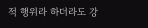적 행위라 하더라도 강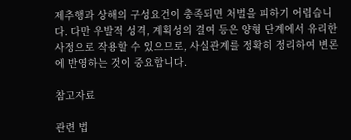제추행과 상해의 구성요건이 충족되면 처벌을 피하기 어렵습니다. 다만 우발적 성격, 계획성의 결여 등은 양형 단계에서 유리한 사정으로 작용할 수 있으므로, 사실관계를 정확히 정리하여 변론에 반영하는 것이 중요합니다.

참고자료

관련 법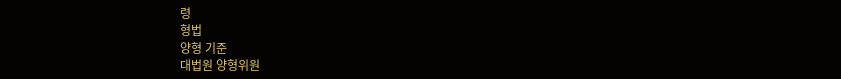령
형법
양형 기준
대법원 양형위원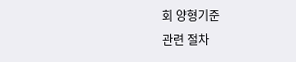회 양형기준
관련 절차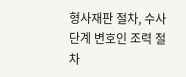형사재판 절차, 수사 단계 변호인 조력 절차